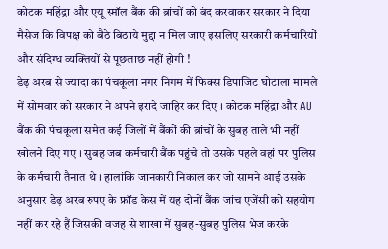कोटक महिंद्रा और एयू स्मॉल बैंक की ब्रांचों को बंद करवाकर सरकार ने दिया मैसेज कि विपक्ष को बैठे बिठाये मुद्दा न मिल जाए इसलिए सरकारी कर्मचारियों और संदिग्ध व्यक्तियों से पूछताछ नहीं होगी !
डेढ़ अरब से ज्यादा का पंचकूला नगर निगम में फिक्स डिपाजिट घोटाला मामले में सोमवार को सरकार ने अपने इरादे जाहिर कर दिए । कोटक महिंद्रा और AU बैंक की पंचकूला समेत कई जिलों में बैंकों की ब्रांचों के सुबह ताले भी नहीं खोलने दिए गए । सुबह जब कर्मचारी बैंक पहुंचे तो उसके पहले वहां पर पुलिस के कर्मचारी तैनात थे । हालांकि जानकारी निकाल कर जो सामने आई उसके अनुसार डेढ़ अरब रुपए के फ्रॉड केस में यह दोनों बैंक जांच एजेंसी को सहयोग नहीं कर रहे हैं जिसकी वजह से शाखा में सुबह-सुबह पुलिस भेज करके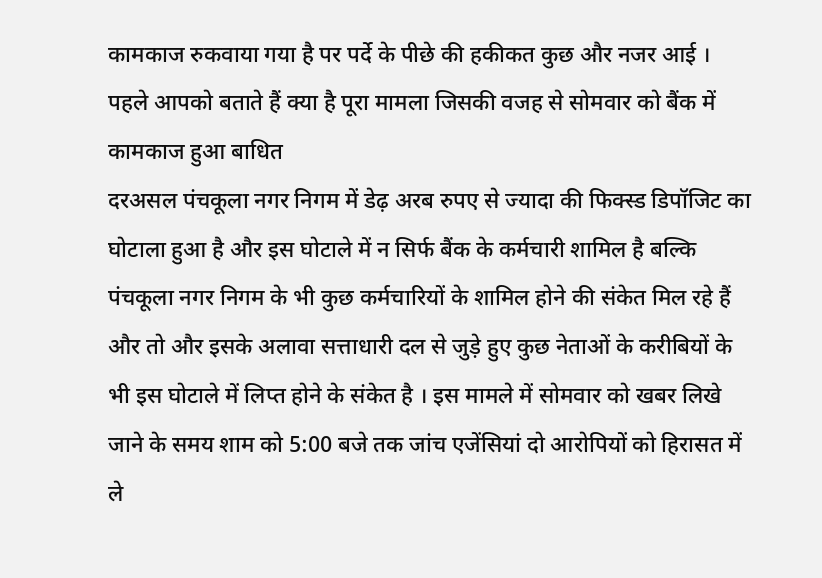कामकाज रुकवाया गया है पर पर्दे के पीछे की हकीकत कुछ और नजर आई ।
पहले आपको बताते हैं क्या है पूरा मामला जिसकी वजह से सोमवार को बैंक में कामकाज हुआ बाधित
दरअसल पंचकूला नगर निगम में डेढ़ अरब रुपए से ज्यादा की फिक्स्ड डिपॉजिट का घोटाला हुआ है और इस घोटाले में न सिर्फ बैंक के कर्मचारी शामिल है बल्कि पंचकूला नगर निगम के भी कुछ कर्मचारियों के शामिल होने की संकेत मिल रहे हैं और तो और इसके अलावा सत्ताधारी दल से जुड़े हुए कुछ नेताओं के करीबियों के भी इस घोटाले में लिप्त होने के संकेत है । इस मामले में सोमवार को खबर लिखे जाने के समय शाम को 5:00 बजे तक जांच एजेंसियां दो आरोपियों को हिरासत में ले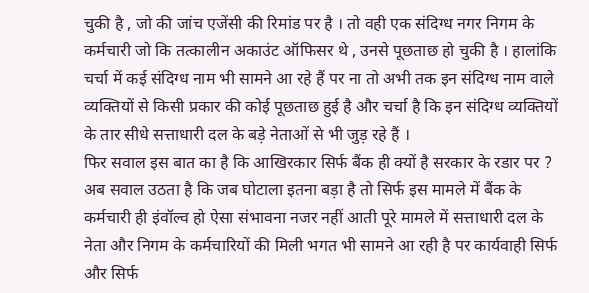चुकी है , जो की जांच एजेंसी की रिमांड पर है । तो वही एक संदिग्ध नगर निगम के कर्मचारी जो कि तत्कालीन अकाउंट ऑफिसर थे , उनसे पूछताछ हो चुकी है । हालांकि चर्चा में कई संदिग्ध नाम भी सामने आ रहे हैं पर ना तो अभी तक इन संदिग्ध नाम वाले व्यक्तियों से किसी प्रकार की कोई पूछताछ हुई है और चर्चा है कि इन संदिग्ध व्यक्तियों के तार सीधे सत्ताधारी दल के बड़े नेताओं से भी जुड़ रहे हैं ।
फिर सवाल इस बात का है कि आखिरकार सिर्फ बैंक ही क्यों है सरकार के रडार पर ?
अब सवाल उठता है कि जब घोटाला इतना बड़ा है तो सिर्फ इस मामले में बैंक के कर्मचारी ही इंवॉल्व हो ऐसा संभावना नजर नहीं आती पूरे मामले में सत्ताधारी दल के नेता और निगम के कर्मचारियों की मिली भगत भी सामने आ रही है पर कार्यवाही सिर्फ और सिर्फ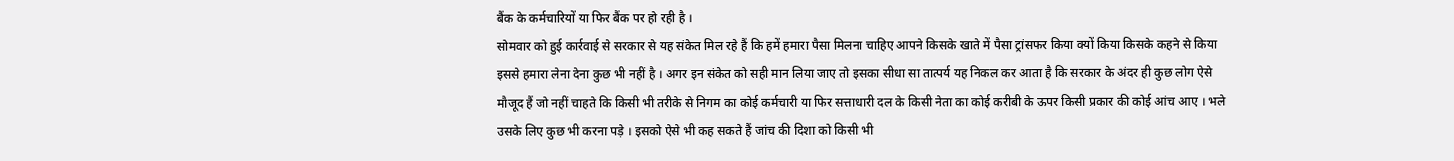बैंक के कर्मचारियों या फिर बैंक पर हो रही है ।
सोमवार को हुई कार्रवाई से सरकार से यह संकेत मिल रहे हैं कि हमें हमारा पैसा मिलना चाहिए आपने किसके खाते में पैसा ट्रांसफर किया क्यों किया किसके कहने से किया इससे हमारा लेना देना कुछ भी नहीं है । अगर इन संकेत को सही मान लिया जाए तो इसका सीधा सा तात्पर्य यह निकल कर आता है कि सरकार के अंदर ही कुछ लोग ऐसे मौजूद हैं जो नहीं चाहते कि किसी भी तरीके से निगम का कोई कर्मचारी या फिर सत्ताधारी दल के किसी नेता का कोई करीबी के ऊपर किसी प्रकार की कोई आंच आए । भले उसके लिए कुछ भी करना पड़े । इसको ऐसे भी कह सकते हैं जांच की दिशा को किसी भी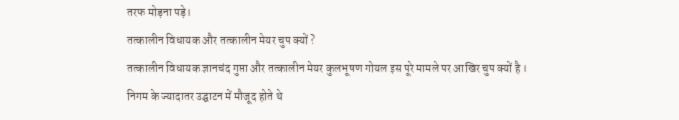तरफ मोड़ना पड़े।
तत्कालीन विधायक और तत्कालीन मेयर चुप क्यों ?
तत्कालीन विधायक ज्ञानचंद गुप्ता और तत्कालीन मेयर कुलभूषण गोयल इस पूरे मामले पर आखिर चुप क्यों है ।
निगम के ज्यादातर उद्घाटन में मौजूद होते थे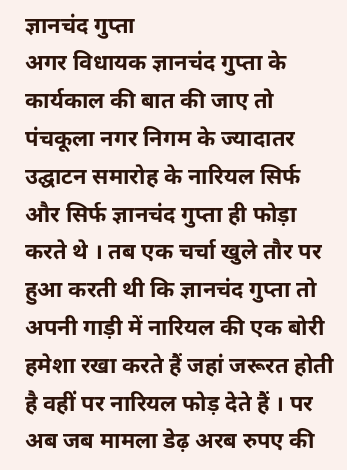ज्ञानचंद गुप्ता
अगर विधायक ज्ञानचंद गुप्ता के कार्यकाल की बात की जाए तो पंचकूला नगर निगम के ज्यादातर उद्घाटन समारोह के नारियल सिर्फ और सिर्फ ज्ञानचंद गुप्ता ही फोड़ा करते थे । तब एक चर्चा खुले तौर पर हुआ करती थी कि ज्ञानचंद गुप्ता तो अपनी गाड़ी में नारियल की एक बोरी हमेशा रखा करते हैं जहां जरूरत होती है वहीं पर नारियल फोड़ देते हैं । पर अब जब मामला डेढ़ अरब रुपए की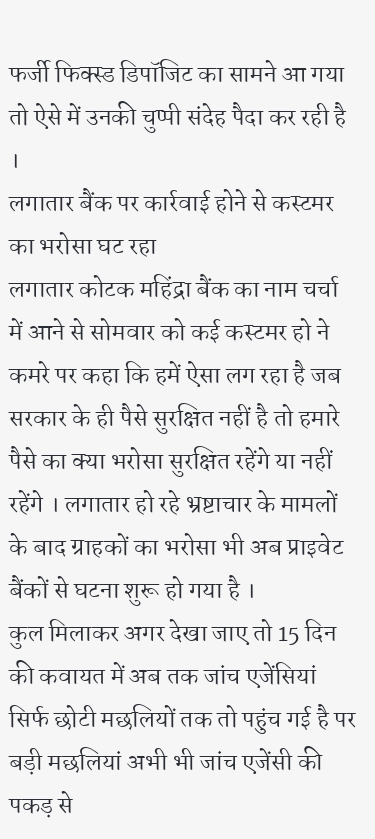फर्जी फिक्स्ड डिपॉजिट का सामने आ गया तो ऐसे में उनकी चुप्पी संदेह पैदा कर रही है ।
लगातार बैंक पर कार्रवाई होने से कस्टमर का भरोसा घट रहा
लगातार कोटक महिंद्रा बैंक का नाम चर्चा में आने से सोमवार को कई कस्टमर हो ने कमरे पर कहा कि हमें ऐसा लग रहा है जब सरकार के ही पैसे सुरक्षित नहीं है तो हमारे पैसे का क्या भरोसा सुरक्षित रहेंगे या नहीं रहेंगे । लगातार हो रहे भ्रष्टाचार के मामलों के बाद ग्राहकों का भरोसा भी अब प्राइवेट बैंकों से घटना शुरू हो गया है ।
कुल मिलाकर अगर देखा जाए तो 15 दिन की कवायत में अब तक जांच एजेंसियां सिर्फ छोटी मछलियों तक तो पहुंच गई है पर बड़ी मछलियां अभी भी जांच एजेंसी की पकड़ से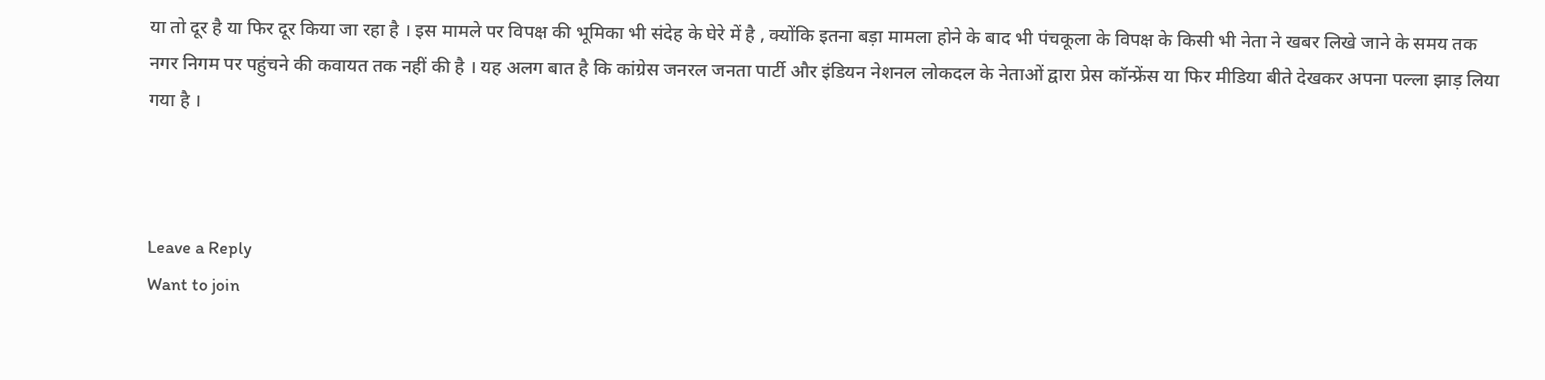या तो दूर है या फिर दूर किया जा रहा है । इस मामले पर विपक्ष की भूमिका भी संदेह के घेरे में है , क्योंकि इतना बड़ा मामला होने के बाद भी पंचकूला के विपक्ष के किसी भी नेता ने खबर लिखे जाने के समय तक नगर निगम पर पहुंचने की कवायत तक नहीं की है । यह अलग बात है कि कांग्रेस जनरल जनता पार्टी और इंडियन नेशनल लोकदल के नेताओं द्वारा प्रेस कॉन्फ्रेंस या फिर मीडिया बीते देखकर अपना पल्ला झाड़ लिया गया है ।



Leave a Reply
Want to join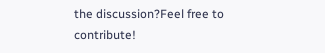the discussion?Feel free to contribute!